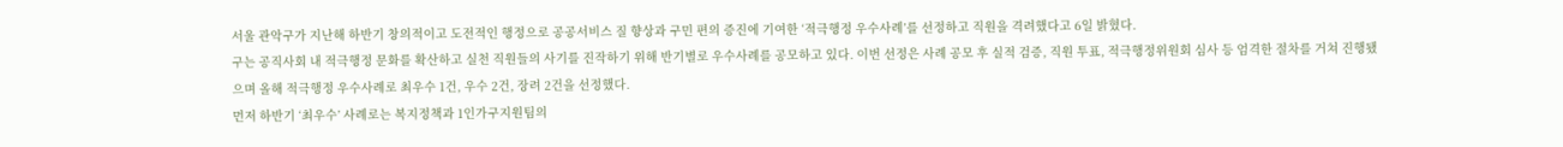서울 관악구가 지난해 하반기 창의적이고 도전적인 행정으로 공공서비스 질 향상과 구민 편의 증진에 기여한 ‘적극행정 우수사례’를 선정하고 직원을 격려했다고 6일 밝혔다.
구는 공직사회 내 적극행정 문화를 확산하고 실천 직원들의 사기를 진작하기 위해 반기별로 우수사례를 공모하고 있다. 이번 선정은 사례 공모 후 실적 검증, 직원 투표, 적극행정위원회 심사 등 엄격한 절차를 거쳐 진행됐으며 올해 적극행정 우수사례로 최우수 1건, 우수 2건, 장려 2건을 선정했다.
먼저 하반기 ‘최우수’ 사례로는 복지정책과 1인가구지원팀의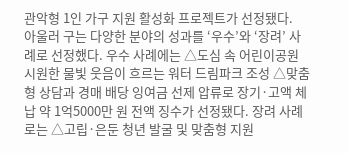관악형 1인 가구 지원 활성화 프로젝트가 선정됐다.
아울러 구는 다양한 분야의 성과를 ‘우수’와 ‘장려’ 사례로 선정했다. 우수 사례에는 △도심 속 어린이공원 시원한 물빛 웃음이 흐르는 워터 드림파크 조성 △맞춤형 상담과 경매 배당 잉여금 선제 압류로 장기·고액 체납 약 1억5000만 원 전액 징수가 선정됐다. 장려 사례로는 △고립·은둔 청년 발굴 및 맞춤형 지원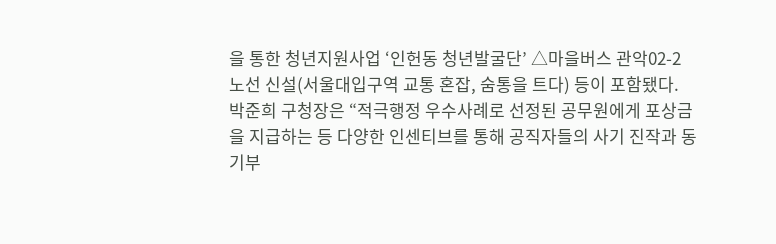을 통한 청년지원사업 ‘인헌동 청년발굴단’ △마을버스 관악02-2 노선 신설(서울대입구역 교통 혼잡, 숨통을 트다) 등이 포함됐다.
박준희 구청장은 “적극행정 우수사례로 선정된 공무원에게 포상금을 지급하는 등 다양한 인센티브를 통해 공직자들의 사기 진작과 동기부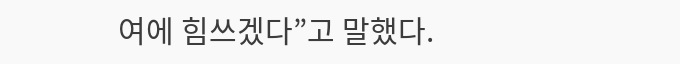여에 힘쓰겠다”고 말했다.